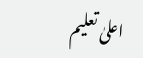اعلیٰ تعلیم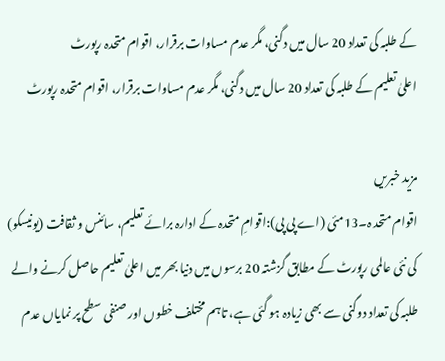کے طلبہ کی تعداد 20 سال میں دگنی، مگر عدم مساوات برقرار، اقوام متحدہ رپورٹ
اعلیٰ تعلیم کے طلبہ کی تعداد 20 سال میں دگنی، مگر عدم مساوات برقرار، اقوام متحدہ رپورٹ

مزید خبریں
اقوام متحد ہ۔13مئی (اے پی پی):اقوامِ متحدہ کے ادارہ برائے تعلیم، سائنس و ثقافت (یونیسکو) کی نئی عالمی رپورٹ کے مطابق گزشتہ 20 برسوں میں دنیا بھر میں اعلیٰ تعلیم حاصل کرنے والے طلبہ کی تعداد دوگنی سے بھی زیادہ ہو گئی ہے، تاہم مختلف خطوں اور صنفی سطح پر نمایاں عدم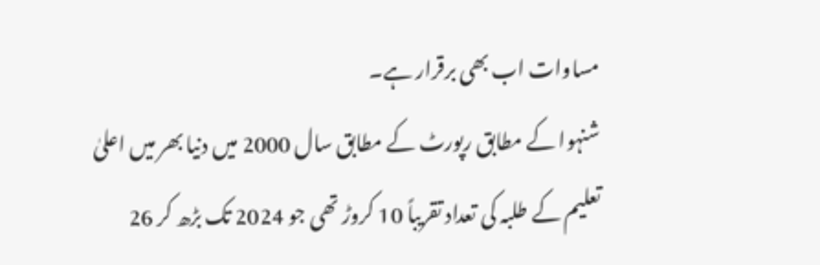مساوات اب بھی برقرار ہے۔
شنہوا کے مطابق رپورٹ کے مطابق سال 2000 میں دنیا بھر میں اعلیٰ تعلیم کے طلبہ کی تعداد تقریباً 10 کروڑ تھی جو 2024 تک بڑھ کر 26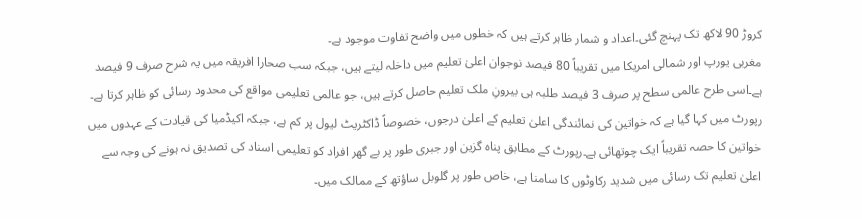کروڑ 90 لاکھ تک پہنچ گئی۔اعداد و شمار ظاہر کرتے ہیں کہ خطوں میں واضح تفاوت موجود ہے۔
مغربی یورپ اور شمالی امریکا میں تقریباً 80 فیصد نوجوان اعلیٰ تعلیم میں داخلہ لیتے ہیں، جبکہ سب صحارا افریقہ میں یہ شرح صرف 9 فیصد ہے۔اسی طرح عالمی سطح پر صرف 3 فیصد طلبہ ہی بیرونِ ملک تعلیم حاصل کرتے ہیں، جو عالمی تعلیمی مواقع کی محدود رسائی کو ظاہر کرتا ہے۔
رپورٹ میں کہا گیا ہے کہ خواتین کی نمائندگی اعلیٰ تعلیم کے اعلیٰ درجوں، خصوصاً ڈاکٹریٹ لیول پر کم ہے، جبکہ اکیڈمیا کی قیادت کے عہدوں میں خواتین کا حصہ تقریباً ایک چوتھائی ہے۔رپورٹ کے مطابق پناہ گزین اور جبری طور پر بے گھر افراد کو تعلیمی اسناد کی تصدیق نہ ہونے کی وجہ سے اعلیٰ تعلیم تک رسائی میں شدید رکاوٹوں کا سامنا ہے، خاص طور پر گلوبل ساؤتھ کے ممالک میں۔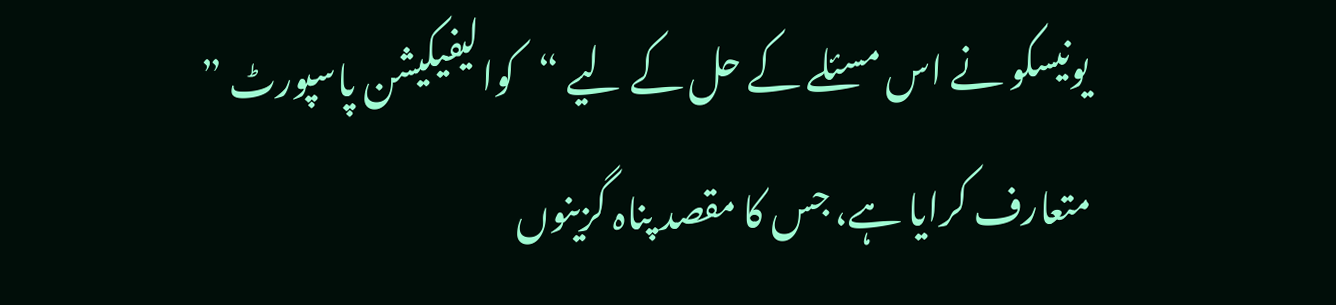یونیسکو نے اس مسئلے کے حل کے لیے “کوالیفیکیشن پاسپورٹ ” متعارف کرایا ہے، جس کا مقصد پناہ گزینوں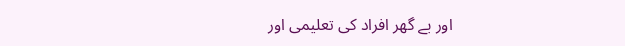اور بے گھر افراد کی تعلیمی اور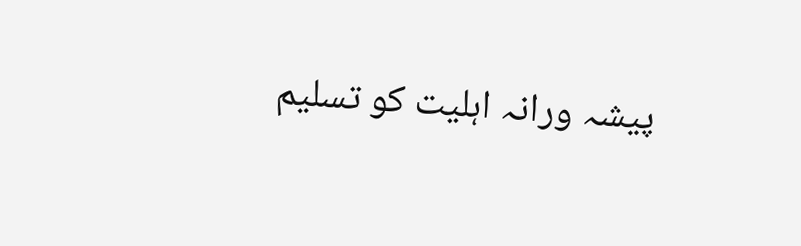پیشہ ورانہ اہلیت کو تسلیم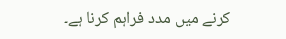کرنے میں مدد فراہم کرنا ہے۔